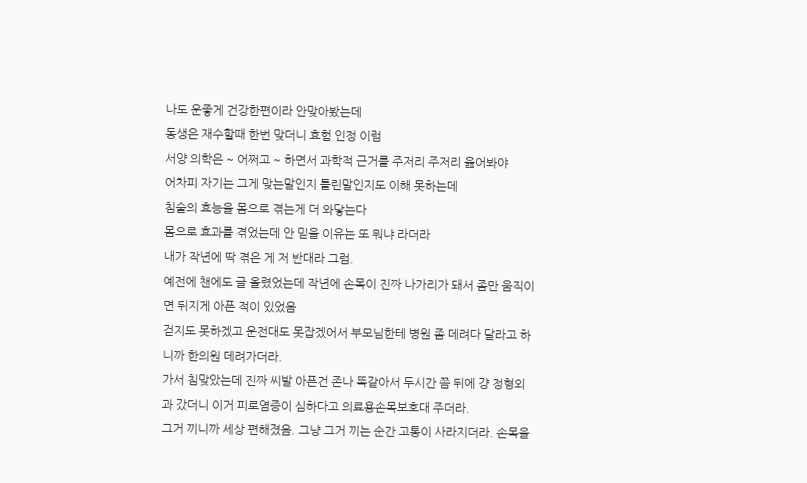나도 운좋게 건강한편이라 안맞아봤는데
동생은 재수할때 한번 맞더니 효험 인정 이럼
서양 의학은 ~ 어쩌고 ~ 하면서 과학적 근거를 주저리 주저리 읊어봐야
어차피 자기는 그게 맞는말인지 틀린말인지도 이해 못하는데
침술의 효능을 몸으로 겪는게 더 와닿는다
몸으로 효과를 겪었는데 안 믿을 이유는 또 뭐냐 라더라
내가 작년에 딱 겪은 게 저 반대라 그럼.
예전에 챈에도 글 올렸었는데 작년에 손목이 진짜 나가리가 돼서 좀만 움직이면 뒤지게 아픈 적이 있었음
걷지도 못하겠고 운전대도 못잡겠어서 부모님한테 병원 좀 데려다 달라고 하니까 한의원 데려가더라.
가서 침맞았는데 진짜 씨발 아픈건 존나 똑같아서 두시간 쯤 뒤에 걍 정형외과 갔더니 이거 피로염증이 심하다고 의료용손목보호대 주더라.
그거 끼니까 세상 편해졌음. 그냥 그거 끼는 순간 고통이 사라지더라. 손목을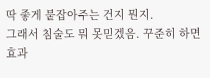딱 좋게 붙잡아주는 건지 뭔지.
그래서 침술도 뭐 못믿겠음. 꾸준히 하면 효과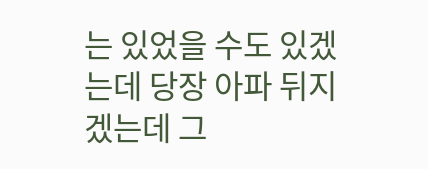는 있었을 수도 있겠는데 당장 아파 뒤지겠는데 그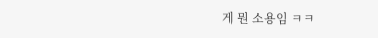게 뭔 소용임 ㅋㅋ